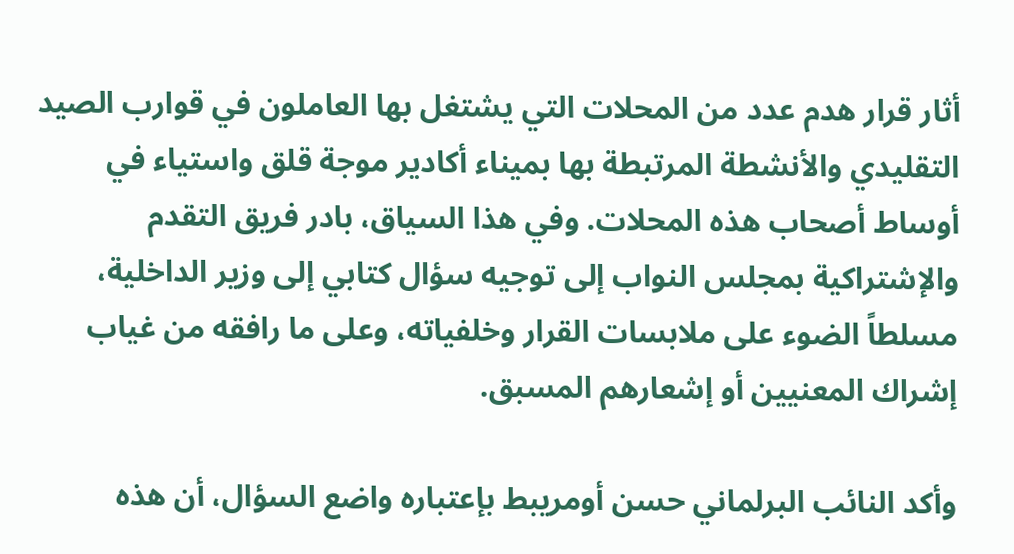أثار قرار هدم عدد من المحلات التي يشتغل بها العاملون في قوارب الصيد التقليدي والأنشطة المرتبطة بها بميناء أكادير موجة قلق واستياء في أوساط أصحاب هذه المحلات. وفي هذا السياق، بادر فريق التقدم والإشتراكية بمجلس النواب إلى توجيه سؤال كتابي إلى وزير الداخلية، مسلطاً الضوء على ملابسات القرار وخلفياته، وعلى ما رافقه من غياب إشراك المعنيين أو إشعارهم المسبق.

وأكد النائب البرلماني حسن أومريبط بإعتباره واضع السؤال، أن هذه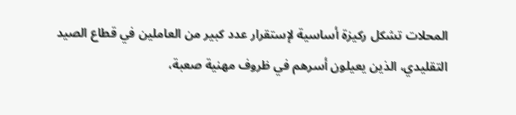المحلات تشكل ركيزة أساسية لإستقرار عدد كبير من العاملين في قطاع الصيد التقليدي، الذين يعيلون أسرهم في ظروف مهنية صعبة،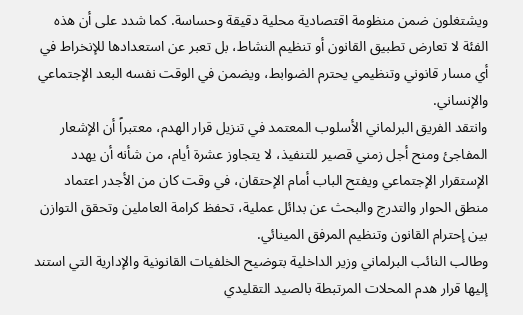ويشتغلون ضمن منظومة اقتصادية محلية دقيقة وحساسة. كما شدد على أن هذه الفئة لا تعارض تطبيق القانون أو تنظيم النشاط، بل تعبر عن استعدادها للإنخراط في أي مسار قانوني وتنظيمي يحترم الضوابط، ويضمن في الوقت نفسه البعد الإجتماعي والإنساني.
وانتقد الفريق البرلماني الأسلوب المعتمد في تنزيل قرار الهدم، معتبراً أن الإشعار المفاجئ ومنح أجل زمني قصير للتنفيذ، لا يتجاوز عشرة أيام، من شأنه أن يهدد الإستقرار الإجتماعي ويفتح الباب أمام الإحتقان، في وقت كان من الأجدر اعتماد منطق الحوار والتدرج والبحث عن بدائل عملية، تحفظ كرامة العاملين وتحقق التوازن بين إحترام القانون وتنظيم المرفق المينائي.
وطالب النائب البرلماني وزير الداخلية بتوضيح الخلفيات القانونية والإدارية التي استند إليها قرار هدم المحلات المرتبطة بالصيد التقليدي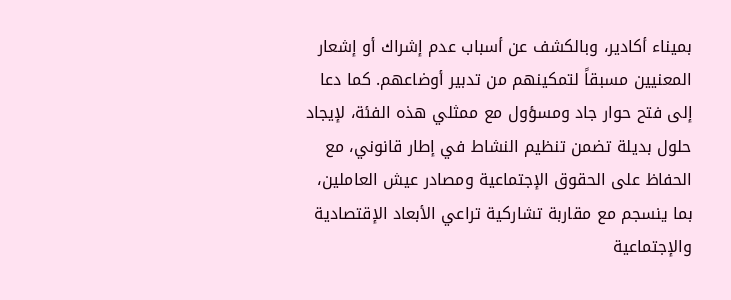بميناء أكادير، وبالكشف عن أسباب عدم إشراك أو إشعار المعنيين مسبقاً لتمكينهم من تدبير أوضاعهم. كما دعا إلى فتح حوار جاد ومسؤول مع ممثلي هذه الفئة، لإيجاد حلول بديلة تضمن تنظيم النشاط في إطار قانوني، مع الحفاظ على الحقوق الإجتماعية ومصادر عيش العاملين، بما ينسجم مع مقاربة تشاركية تراعي الأبعاد الإقتصادية والإجتماعية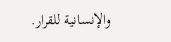والإنسانية للقرار.